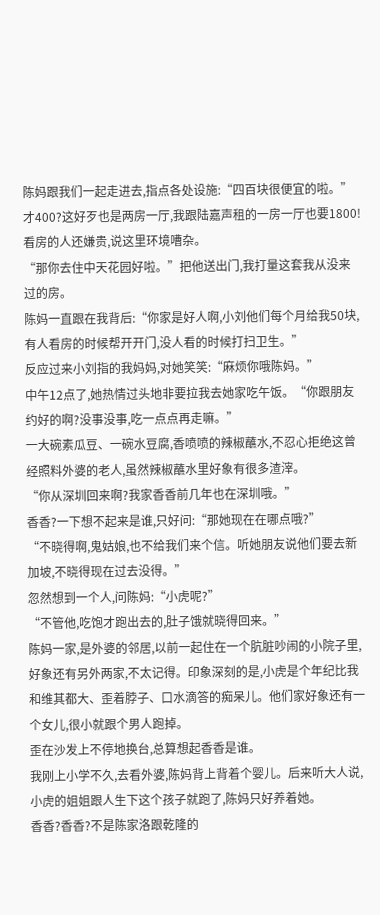陈妈跟我们一起走进去,指点各处设施:“四百块很便宜的啦。”
才400?这好歹也是两房一厅,我跟陆嘉声租的一房一厅也要1800!
看房的人还嫌贵,说这里环境嘈杂。
“那你去住中天花园好啦。”把他送出门,我打量这套我从没来过的房。
陈妈一直跟在我背后:“你家是好人啊,小刘他们每个月给我50块,有人看房的时候帮开开门,没人看的时候打扫卫生。”
反应过来小刘指的我妈妈,对她笑笑:“麻烦你哦陈妈。”
中午12点了,她热情过头地非要拉我去她家吃午饭。“你跟朋友约好的啊?没事没事,吃一点点再走嘛。”
一大碗素瓜豆、一碗水豆腐,香喷喷的辣椒蘸水,不忍心拒绝这曾经照料外婆的老人,虽然辣椒蘸水里好象有很多渣滓。
“你从深圳回来啊?我家香香前几年也在深圳哦。”
香香?一下想不起来是谁,只好问:“那她现在在哪点哦?”
“不晓得啊,鬼姑娘,也不给我们来个信。听她朋友说他们要去新加坡,不晓得现在过去没得。”
忽然想到一个人,问陈妈:“小虎呢?”
“不管他,吃饱才跑出去的,肚子饿就晓得回来。”
陈妈一家,是外婆的邻居,以前一起住在一个肮脏吵闹的小院子里,好象还有另外两家,不太记得。印象深刻的是,小虎是个年纪比我和维其都大、歪着脖子、口水滴答的痴呆儿。他们家好象还有一个女儿,很小就跟个男人跑掉。
歪在沙发上不停地换台,总算想起香香是谁。
我刚上小学不久,去看外婆,陈妈背上背着个婴儿。后来听大人说,小虎的姐姐跟人生下这个孩子就跑了,陈妈只好养着她。
香香?香香?不是陈家洛跟乾隆的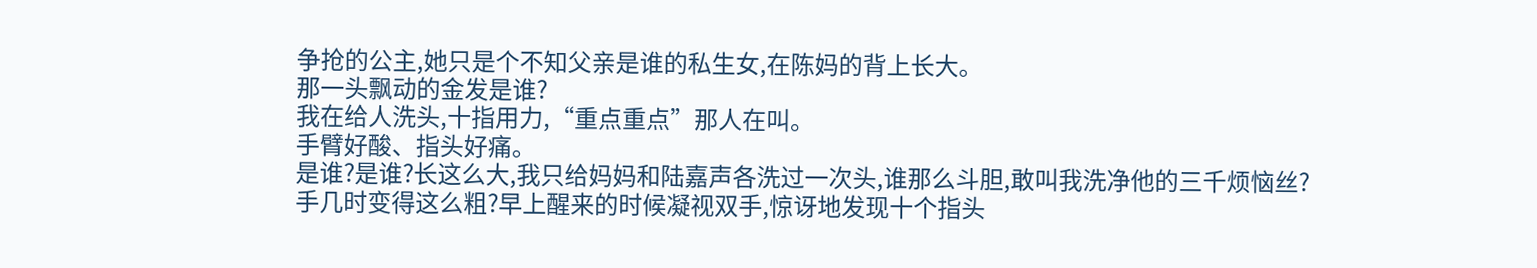争抢的公主,她只是个不知父亲是谁的私生女,在陈妈的背上长大。
那一头飘动的金发是谁?
我在给人洗头,十指用力,“重点重点”那人在叫。
手臂好酸、指头好痛。
是谁?是谁?长这么大,我只给妈妈和陆嘉声各洗过一次头,谁那么斗胆,敢叫我洗净他的三千烦恼丝?
手几时变得这么粗?早上醒来的时候凝视双手,惊讶地发现十个指头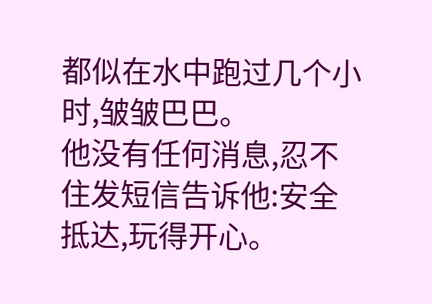都似在水中跑过几个小时,皱皱巴巴。
他没有任何消息,忍不住发短信告诉他:安全抵达,玩得开心。